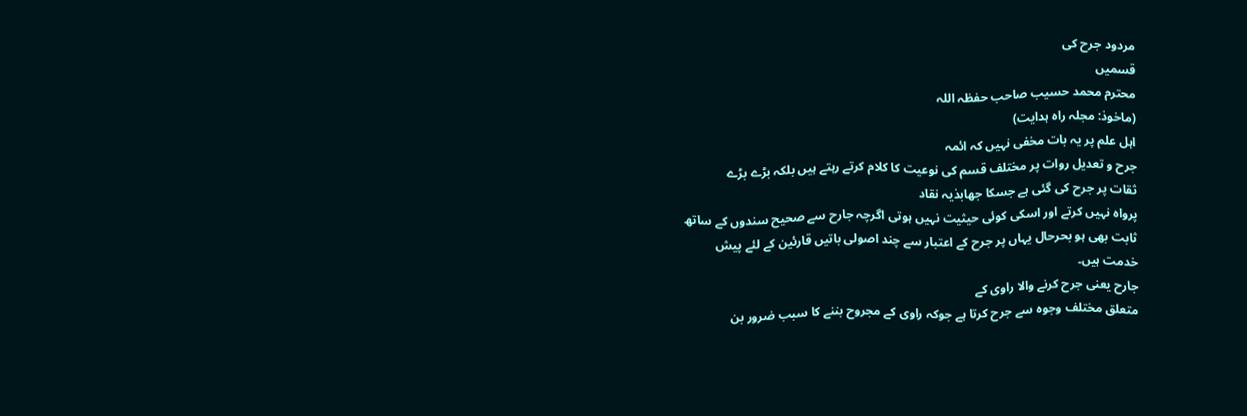مردود جرح کی
قسمیں
محترم محمد حسیب صاحب حفظہ اللہ
(ماخوذ: مجلہ راہ ہدایت)
اہل علم پر یہ بات مخفی نہیں کہ ائمہ
جرح و تعدیل روات پر مختلف قسم کی نوعیت کا کلام کرتے رہتے ہیں بلکہ بڑے بڑے
ثقات پر جرح کی گئی ہے جسکا جھابذیہ نقاد
پرواہ نہیں کرتے اور اسکی کوئی حیثیت نہیں ہوتی اگرچہ جارح سے صحیح سندوں کے ساتھ
ثابت بھی ہو بحرحال یہاں پر جرح کے اعتبار سے چند اصولی باتیں قارئین کے لئے پیش
خدمت ہیں۔
جارح یعنی جرح کرنے والا راوی کے
متعلق مختلف وجوه سے جرح کرتا ہے جوکہ راوی کے مجروح بننے کا سبب ضرور بن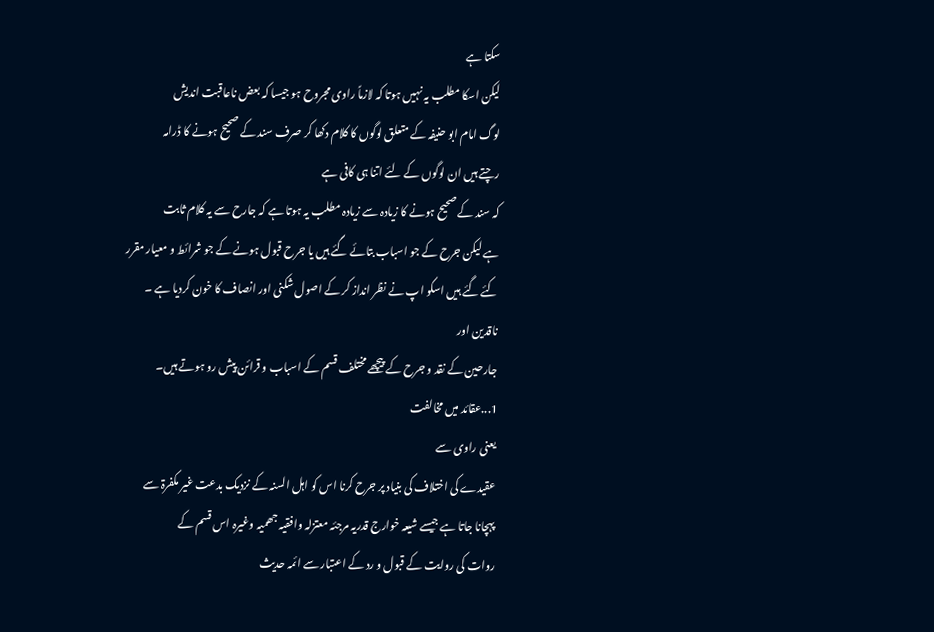سکتا ہے
لیکن اسکا مطلب یہ نہیں ہوتا کہ لازماً راوی مجروح ہو جیسا کہ بعض ناعاقبت اندیش
لوگ امام ابو حنیفہ کے متعلق لوگوں کا کلام دکھا کر صرف سند کے صحیح ہونے کا ڈرامہ
رچتے ہیں ان لوگوں کے لئے اتنا ہی کافی ہے
کہ سند کے صحیح ہونے کا زیادہ سے زیادہ مطلب یہ ہوتا ہے کہ جارح سے یہ کلام ثابت
ہے لیکن جرح کے جو اسباب بتائے گئے ہیں یا جرح قبول ہونے کے جو شرائط و معیار مقرر
کئے گئے ہیں اسکو اپ نے نظر انداز کر کے اصول شکنی اور انصاف کا خون کردیا ہے ۔
ناقدین اور
جارحین کے نقد و جرح کے پیچھے مختلف قسم کے اسباب و قرائن پیش رو ہوتے ہیں۔
1...عقائد میں مخالفت
یعنی راوی سے
عقیدے کی اختلاف کی بنیاد پر جرح کرنا اس کو اہل السنہ کے نزدیک بدعت غیر مکفرۃ سے
پہچانا جاتا ہے جیسے شیعہ خوارج قدریہ مرجئہ معتزلہ وافقیہ جھمیہ وغیرہ اس قسم کے
روات کی روایت کے قبول و رد کے اعتبار سے ائمہ حدیث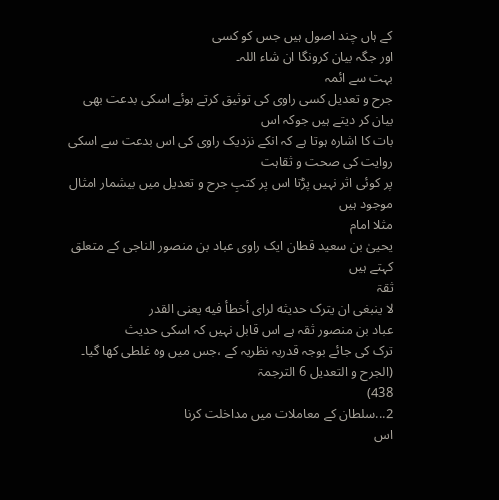کے ہاں چند اصول ہیں جس کو کسی
اور جگہ بیان کرونگا ان شاء اللہ۔
بہت سے ائمہ
جرح و تعدیل کسی راوی کی توثیق کرتے ہوئے اسکی بدعت بھی بیان کر دیتے ہیں جوکہ اس
بات کا اشارہ ہوتا ہے کہ انکے نزدیک راوی کی اس بدعت سے اسکی روایت کی صحت و ثقاہت
پر کوئی اثر نہیں پڑتا اس پر کتبِ جرح و تعدیل میں بیشمار امثال موجود ہیں
مثلا امام
یحییٰ بن سعید قطان ایک راوی عباد بن منصور الناجی کے متعلق کہتے ہیں
ثقۃ
لا ینبغی ان یترک حدیثه لرای أخطأ فیه یعنی القدر
عباد بن منصور ثقہ ہے اس قابل نہیں کہ اسکی حدیث
ترک کی جائے بوجہ قدریہ نظریہ کے ،جس میں وہ غلطی کھا گیا۔
(الجرح و التعدیل 6 الترجمۃ
438)
2...سلطان کے معاملات میں مداخلت کرنا
اس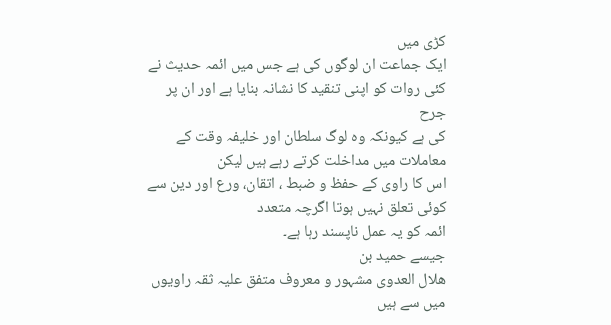کڑی میں
ایک جماعت ان لوگوں کی ہے جس میں ائمہ حدیث نے کئی روات کو اپنی تنقید کا نشانہ بنایا ہے اور ان پر جرح
کی ہے کیونکہ وہ لوگ سلطان اور خلیفہ وقت کے معاملات میں مداخلت کرتے رہے ہیں لیکن
اس کا راوی کے حفظ و ضبط ، اتقان، ورع اور دین سے کوئی تعلق نہیں ہوتا اگرچہ متعدد
ائمہ کو یہ عمل ناپسند رہا ہے۔
جیسے حمید بن
ھلال العدوی مشہور و معروف متفق علیہ ثقہ راویوں میں سے ہیں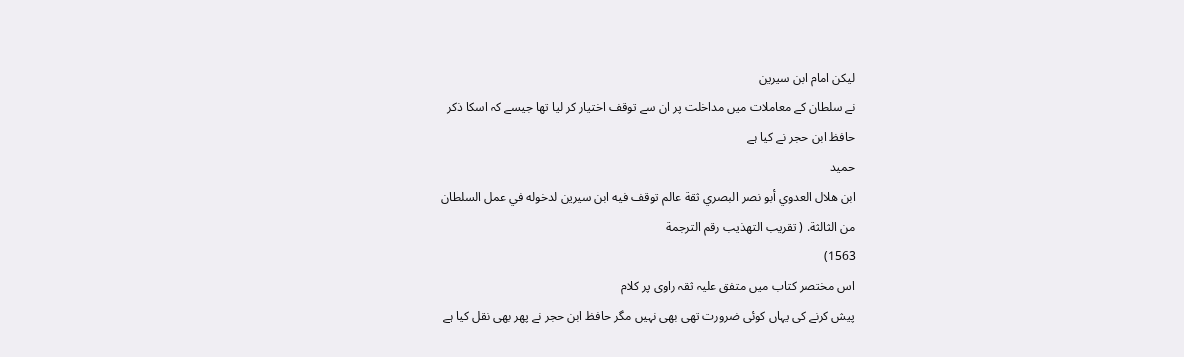لیکن امام ابن سیرین
نے سلطان کے معاملات میں مداخلت پر ان سے توقف اختیار کر لیا تھا جیسے کہ اسکا ذکر
حافظ ابن حجر نے کیا ہے
حميد
ابن هلال العدوي أبو نصر البصري ثقة عالم توقف فيه ابن سيرين لدخوله في عمل السلطان
من الثالثة. ( تقریب التھذیب رقم الترجمة
1563)
اس مختصر کتاب میں متفق علیہ ثقہ راوی پر کلام
پیش کرنے کی یہاں کوئی ضرورت تھی بھی نہیں مگر حافظ ابن حجر نے پھر بھی نقل کیا ہے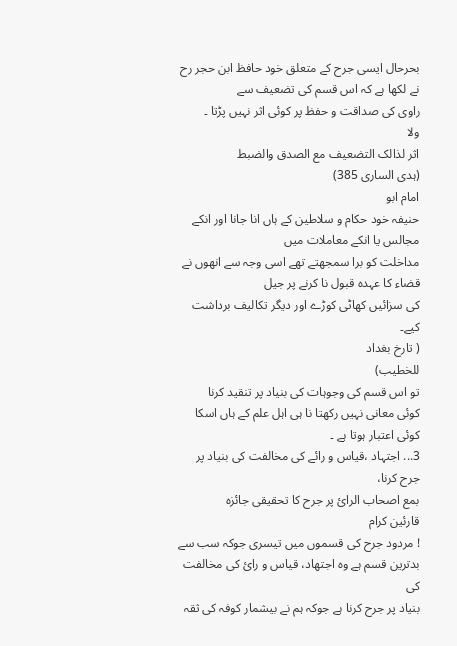بحرحال ایسی جرح کے متعلق خود حافظ ابن حجر رح نے لکھا ہے کہ اس قسم کی تضعیف سے
راوی کی صداقت و حفظ پر کوئی اثر نہیں پڑتا ۔
ولا
اثر لذالک التضعیف مع الصدق والضبط
(ہدی الساری 385)
امام ابو
حنیفہ خود حکام و سلاطین کے ہاں انا جانا اور انکے مجالس یا انکے معاملات میں
مداخلت کو برا سمجھتے تھے اسی وجہ سے انھوں نے قضاء کا عہدہ قبول نا کرنے پر جیل
کی سزائیں کھاٹی کوڑے اور دیگر تکالیف برداشت کیے۔
( تارخ بغداد
للخطیب)
تو اس قسم کی وجوہات کی بنیاد پر تنقید کرنا
کوئی معانی نہیں رکھتا نا ہی اہل علم کے ہاں اسکا کوئی اعتبار ہوتا ہے ۔
3... اجتہاد ،قیاس و رائے کی مخالفت کی بنیاد پر جرح کرنا،
بمع اصحاب الرائ پر جرح کا تحقیقی جائزہ
قارئین کرام
! مردود جرح کی قسموں میں تیسری جوکہ سب سے بدترین قسم ہے وہ اجتھاد، قیاس و رائ کی مخالفت کی
بنیاد پر جرح کرنا ہے جوکہ ہم نے بیشمار کوفہ کی ثقہ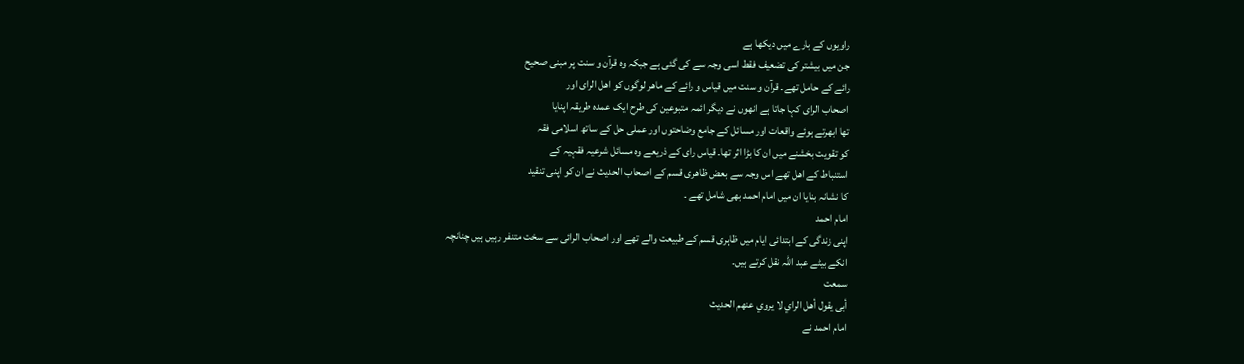راویوں کے بارے میں دیکھا ہے
جن میں بیشتر کی تضعیف فقط اسی وجہ سے کی گئی ہے جبکہ وہ قرآن و سنت پر مبنی صحیح
رائے کے حامل تھے۔ قرآن و سنت میں قیاس و رائے کے ماھر لوگوں کو اھل الرای اور
اصحاب الرای کہا جاتا ہے انھوں نے دیگر ائمہ متبوعین کی طرح ایک عمدہ طریقہ اپنایا
تھا ابھرتے ہوئے واقعات اور مسائل کے جامع وضاحتوں اور عملی حل کے ساتھ اسلامی فقہ
کو تقویت بخشنے میں ان کا بڑا اثر تھا۔ قیاس رای کے ذریعے وہ مسائل شرعیہ فقہیہ کے
استنباط کے اھل تھے اس وجہ سے بعض ظاھری قسم کے اصحاب الحدیث نے ان کو اپنی تنقید
کا نشانہ بنایا ان میں امام احمد بھی شامل تھے ۔
امام احمد
اپنی زندگی کے ابتدائی ایام میں ظاہری قسم کے طبیعت والے تھے اور اصحاب الرائی سے سخت متنفر رہیں ہیں چنانچہ
انکے بیٹے عبد اللہ نقل کرتے ہیں۔
سمعت
أبی يقول أهل الراي لا يروي عنهم الحديث
امام احمد نے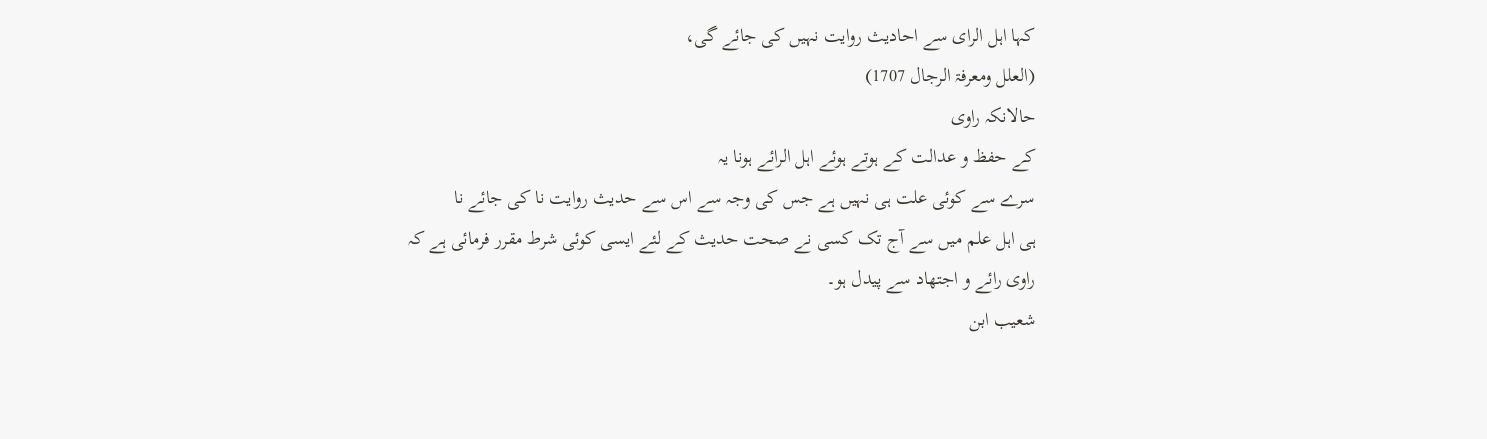کہا اہل الرای سے احادیث روایت نہیں کی جائے گی،
(العلل ومعرفۃ الرجال 1707)
حالانکہ راوی
کے حفظ و عدالت کے ہوتے ہوئے اہل الرائے ہونا یہ
سرے سے کوئی علت ہی نہیں ہے جس کی وجہ سے اس سے حدیث روایت نا کی جائے نا
ہی اہل علم میں سے آج تک کسی نے صحت حدیث کے لئے ایسی کوئی شرط مقرر فرمائی ہے کہ
راوی رائے و اجتھاد سے پیدل ہو۔
شعیب ابن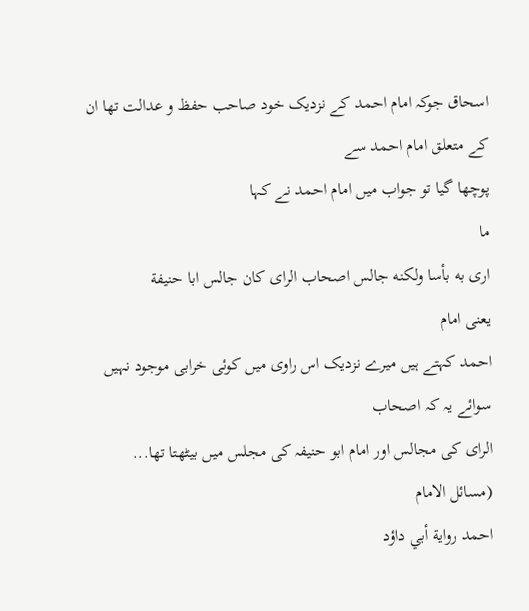اسحاق جوکہ امام احمد کے نزدیک خود صاحب حفظ و عدالت تھا ان کے متعلق امام احمد سے
پوچھا گیا تو جواب میں امام احمد نے کہا
ما
اری به بأسا ولکنه جالس اصحاب الرای کان جالس ابا حنیفة
یعنی امام
احمد کہتے ہیں میرے نزدیک اس راوی میں کوئی خرابی موجود نہیں سوائے یہ کہ اصحاب
الرای کی مجالس اور امام ابو حنیفہ کی مجلس میں بیٹھتا تھا...
(مسائل الامام
احمد روایة أبي داؤد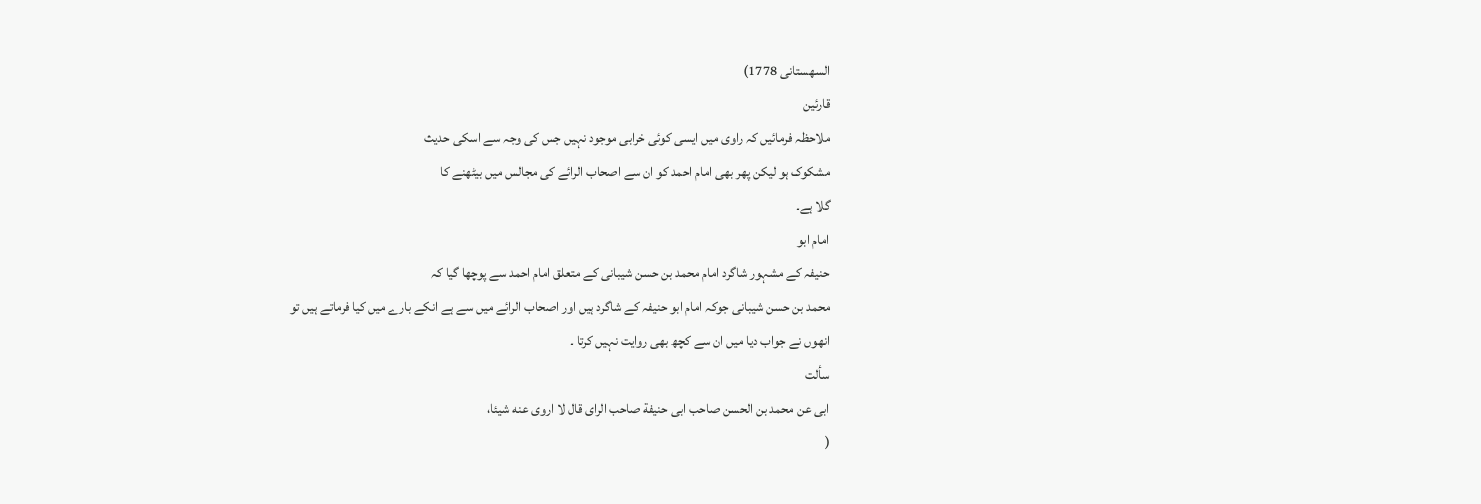السھستانی 1778)
قارئین
ملاحظہ فرمائیں کہ راوی میں ایسی کوئی خرابی موجود نہیں جس کی وجہ سے اسکی حدیث
مشکوک ہو لیکن پھر بھی امام احمد کو ان سے اصحاب الرائے کی مجالس میں بیٹھنے کا
گلا ہے۔
امام ابو
حنیفہ کے مشہور شاگرد امام محمد بن حسن شیبانی کے متعلق امام احمد سے پوچھا گیا کہ
محمد بن حسن شیبانی جوکہ امام ابو حنیفہ کے شاگرد ہیں اور اصحاب الرائے میں سے ہے انکے بارے میں کیا فرماتے ہیں تو
انھوں نے جواب دیا میں ان سے کچھ بھی روایت نہیں کرتا ۔
سألت
ابی عن محمد بن الحسن صاحب ابی حنیفة صاحب الرای قال لا اروی عنه شیئا،
(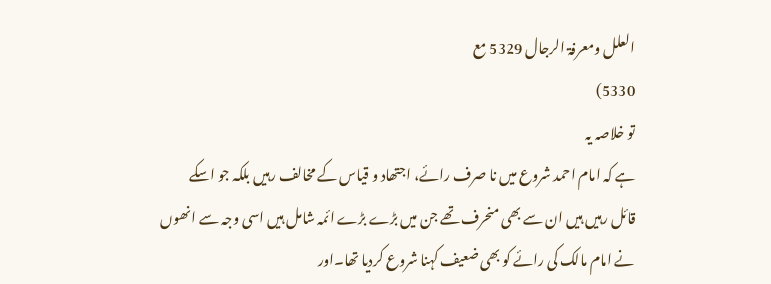العلل ومعرفۃ الرجال 5329 مع
5330)
تو خلاصہ یہ
ہے کہ امام احمد شروع میں نا صرف رائے، اجتھاد و قیاس کے مخالف رہیں بلکہ جو اسکے
قائل رہیں ہیں ان سے بھی منحرف تھے جن میں بڑے بڑے ائمہ شامل ہیں اسی وجہ سے انھوں
نے امام مالک کی رائے کو بھی ضعیف کہنا شروع کردیا تھا۔اور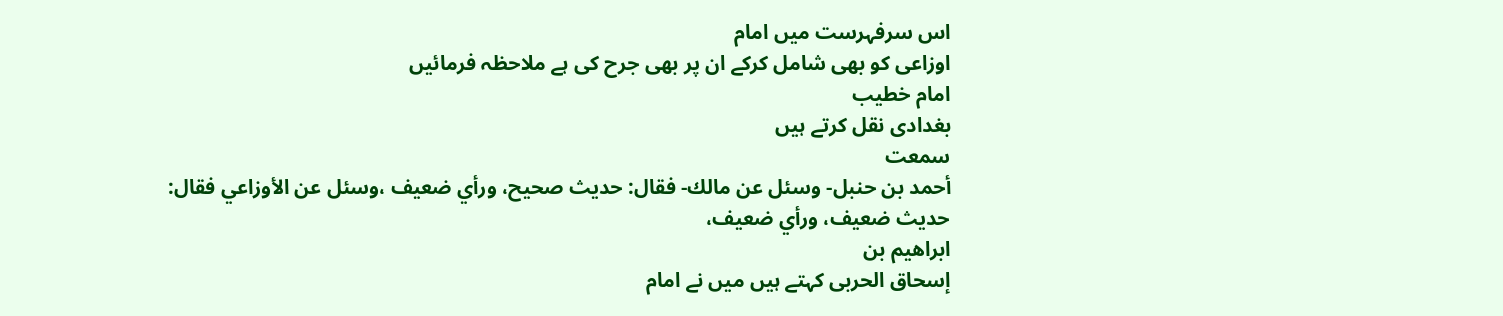اس سرفہرست میں امام
اوزاعی کو بھی شامل کرکے ان پر بھی جرح کی ہے ملاحظہ فرمائیں
امام خطیب
بغدادی نقل کرتے ہیں
سمعت
أحمد بن حنبل- وسئل عن مالك- فقال: حديث صحيح، ورأي ضعيف ،وسئل عن الأوزاعي فقال:
حديث ضعيف، ورأي ضعيف،
ابراھیم بن
إسحاق الحربی کہتے ہیں میں نے امام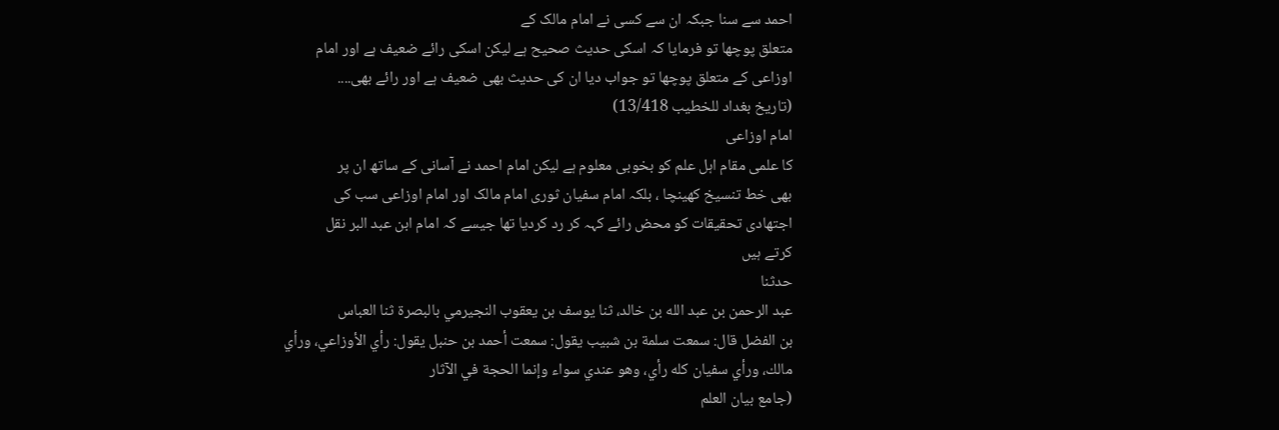احمد سے سنا جبکہ ان سے کسی نے امام مالک کے
متعلق پوچھا تو فرمایا کہ اسکی حدیث صحیح ہے لیکن اسکی رائے ضعیف ہے اور امام
اوزاعی کے متعلق پوچھا تو جواب دیا ان کی حدیث بھی ضعیف ہے اور رائے بھی....
(تاریخ بغداد للخطیب 13/418)
امام اوزاعی
کا علمی مقام اہل علم کو بخوبی معلوم ہے لیکن امام احمد نے آسانی کے ساتھ ان پر
بھی خط تنسیخ کھینچا ، بلکہ امام سفیان ثوری امام مالک اور امام اوزاعی سب کی
اجتھادی تحقیقات کو محض رائے کہہ کر رد کردیا تھا جیسے کہ امام ابن عبد البر نقل
کرتے ہیں
حدثنا
عبد الرحمن بن عبد الله بن خالد، ثنا يوسف بن يعقوب النجيرمي بالبصرة ثنا العباس
بن الفضل قال: سمعت سلمة بن شبيب يقول: سمعت أحمد بن حنبل يقول: رأي الأوزاعي، ورأي
مالك، ورأي سفيان كله رأي، وهو عندي سواء وإنما الحجة في الآثار
(جامع بیان العلم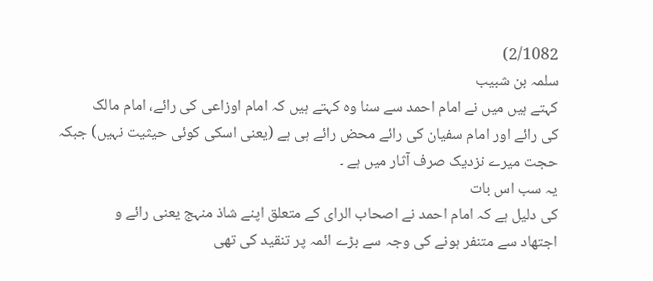2/1082)
سلمہ بن شبیب
کہتے ہیں میں نے امام احمد سے سنا وہ کہتے ہیں کہ امام اوزاعی کی رائے، امام مالک
کی رائے اور امام سفیان کی رائے محض رائے ہی ہے (یعنی اسکی کوئی حیثیت نہیں) جبکہ
حجت میرے نزدیک صرف آثار میں ہے ۔
یہ سب اس بات
کی دلیل ہے کہ امام احمد نے اصحاب الرای کے متعلق اپنے شاذ منہج یعنی رائے و
اجتھاد سے متنفر ہونے کی وجہ سے بڑے ائمہ پر تنقید کی تھی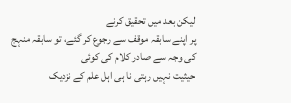لیکن بعد میں تحقیق کرنے
پر اپنے سابقہ موقف سے رجوع کر گئے، تو سابقہ منہج کی وجہ سے صادر کلام کی کوئی
حیثیت نہیں رہتی نا ہی اہل علم کے نزدیک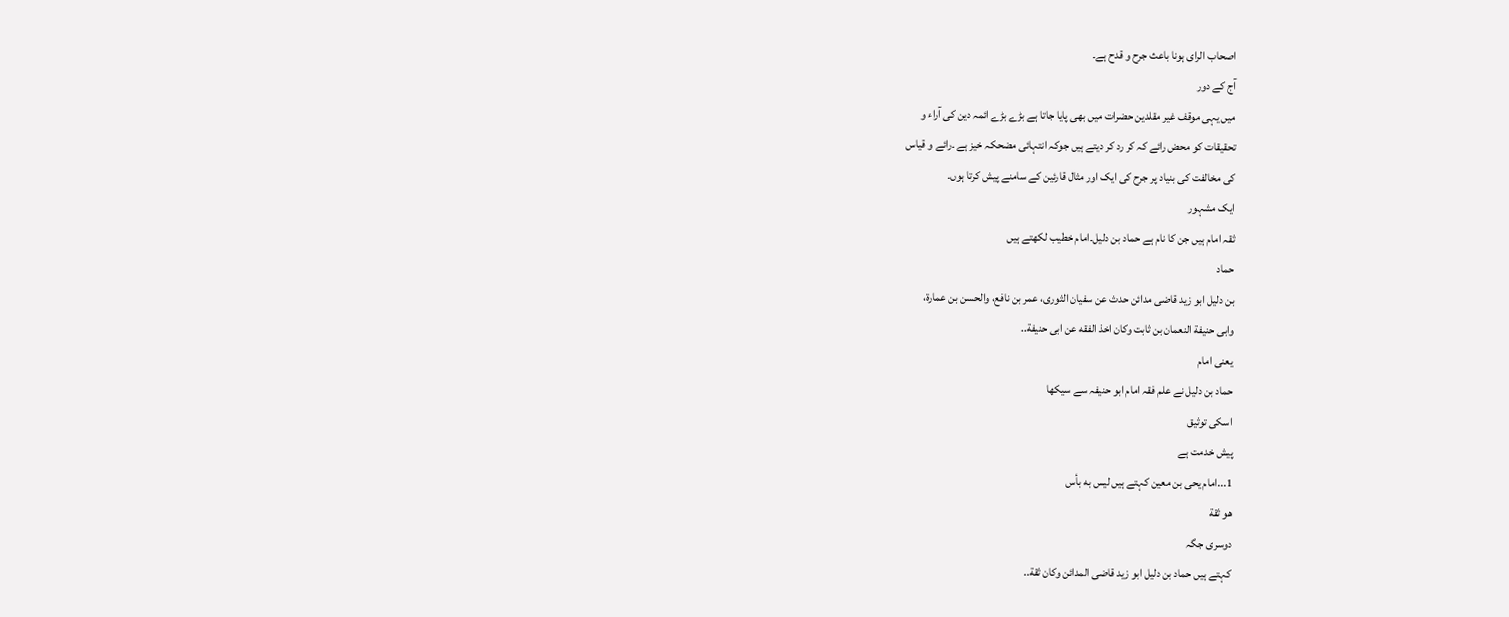اصحاب الرای ہونا باعث جرح و قدح ہے۔
آج کے دور
میں یہی موقف غیر مقلدین حضرات میں بھی پایا جاتا ہے بڑے بڑے ائمہ دین کی آراء و
تحقیقات کو محض رائے کہ کر رد کر دیتے ہیں جوکہ انتہائی مضحکہ خیز ہے ۔رائے و قیاس
کی مخالفت کی بنیاد پر جرح کی ایک اور مثال قارئین کے سامنے پیش کرتا ہوں۔
ایک مشہور
ثقہ امام ہیں جن کا نام ہے حماد بن دلیل۔امام خطیب لکھتے ہیں
حماد
بن دلیل ابو زید قاضی مدائن حدث عن سفیان الثوری، عمر بن نافع، والحسن بن عمارۃ،
وابی حنیفة النعمان بن ثابت وکان اخذ الفقه عن ابی حنیفة..
یعنی امام
حماد بن دلیل نے علم فقہ امام ابو حنیفہ سے سیکھا
اسکی توثیق
پیش خدمت ہے
1...امام یحی بن معین کہتے ہیں لیس به بأس
ھو ثقة
دوسری جگہ
کہتے ہیں حماد بن دلیل ابو زید قاضی المدائن وکان ثقة..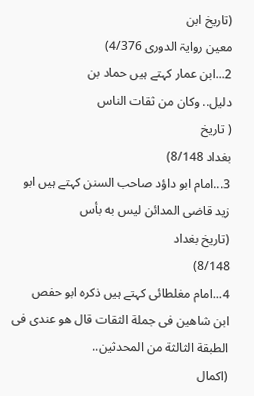(تاریخ ابن
معین روایۃ الدوری 4/376)
2...ابن عمار کہتے ہیں حماد بن
دلیل.. وکان من ثقات الناس
( تاریخ
بغداد 8/148)
3...امام ابو داؤد صاحب السنن کہتے ہیں ابو
زید قاضی المدائن لیس به بأس
(تاریخ بغداد
8/148)
4...امام مغلطائی کہتے ہیں ذکرہ ابو حفص
ابن شاھین فی جملة الثقات قال ھو عندی فی الطبقة الثالثة من المحدثین..
(اکمال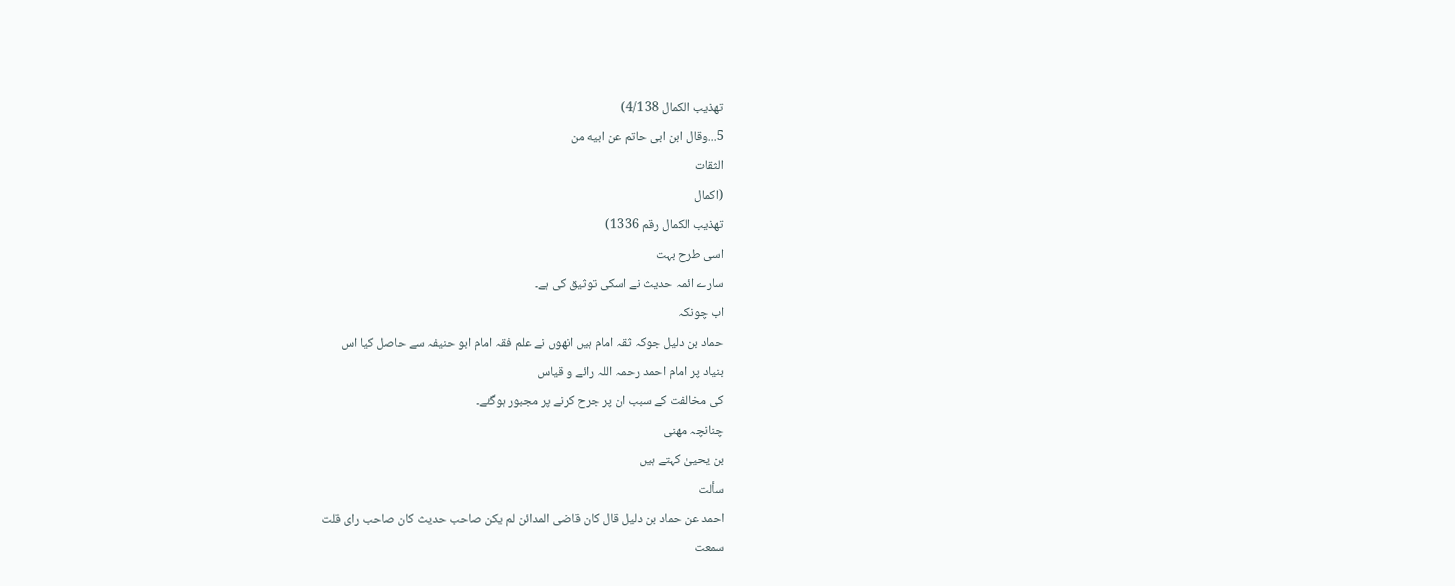تھذیب الکمال 4/138)
5...وقال ابن ابی حاتم عن ابیه من
الثقات
(اکمال
تھذیب الکمال رقم 1336)
اسی طرح بہت
سارے ائمہ حدیث نے اسکی توثیق کی ہے۔
اب چونکہ
حماد بن دلیل جوکہ ثقہ امام ہیں انھوں نے علم فقہ امام ابو حنیفہ سے حاصل کیا اس
بنیاد پر امام احمد رحمہ اللہ رائے و قیاس
کی مخالفت کے سبب ان پر جرح کرنے پر مجبور ہوگئے۔
چنانچہ مھنی
بن یحییٰ کہتے ہیں
سألت
احمد عن حماد بن دلیل قال کان قاضی المدائن لم یکن صاحب حدیث کان صاحب رای قلت
سمعت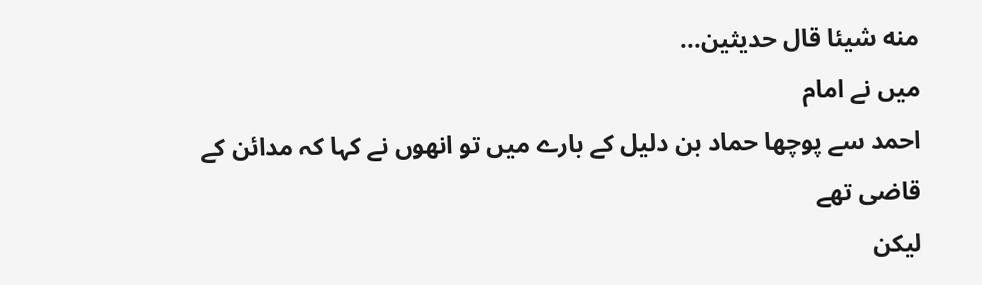منه شیئا قال حدیثین...
میں نے امام
احمد سے پوچھا حماد بن دلیل کے بارے میں تو انھوں نے کہا کہ مدائن کے قاضی تھے
لیکن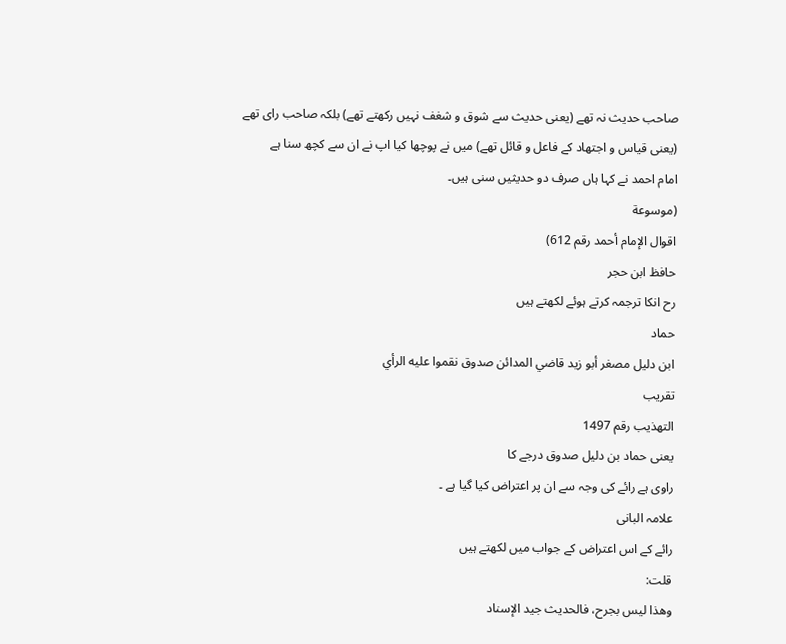صاحب حدیث نہ تھے (یعنی حدیث سے شوق و شغف نہیں رکھتے تھے) بلکہ صاحب رای تھے
(یعنی قیاس و اجتھاد کے فاعل و قائل تھے) میں نے پوچھا کیا اپ نے ان سے کچھ سنا ہے
امام احمد نے کہا ہاں صرف دو حدیثیں سنی ہیں۔
(موسوعة
اقوال الإمام أحمد رقم 612)
حافظ ابن حجر
رح انکا ترجمہ کرتے ہوئے لکھتے ہیں
حماد
ابن دليل مصغر أبو زيد قاضي المدائن صدوق نقموا عليه الرأي
تقریب
التھذیب رقم 1497
یعنی حماد بن دلیل صدوق درجے کا
راوی ہے رائے کی وجہ سے ان پر اعتراض کیا گیا ہے ۔
علامہ البانی
رائے کے اس اعتراض کے جواب میں لکھتے ہیں
قلت:
وهذا ليس بجرح، فالحديث جيد الإسناد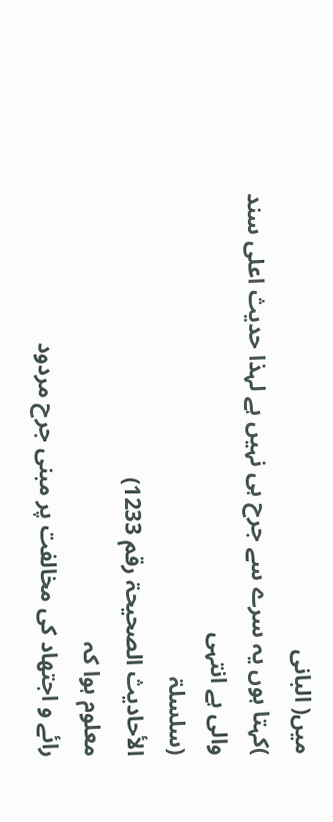میں( البانی
)کہتا ہوں یہ سرے سے جرح ہی نہیں ہے لہذا حدیث اعلی سند والی ہے انتہی
(سلسلۃ
الأحاديث الصحیحۃ رقم 1233)
معلوم ہوا کہ
رائے و اجتھاد کی مخالفت پر مبنی جرح مردود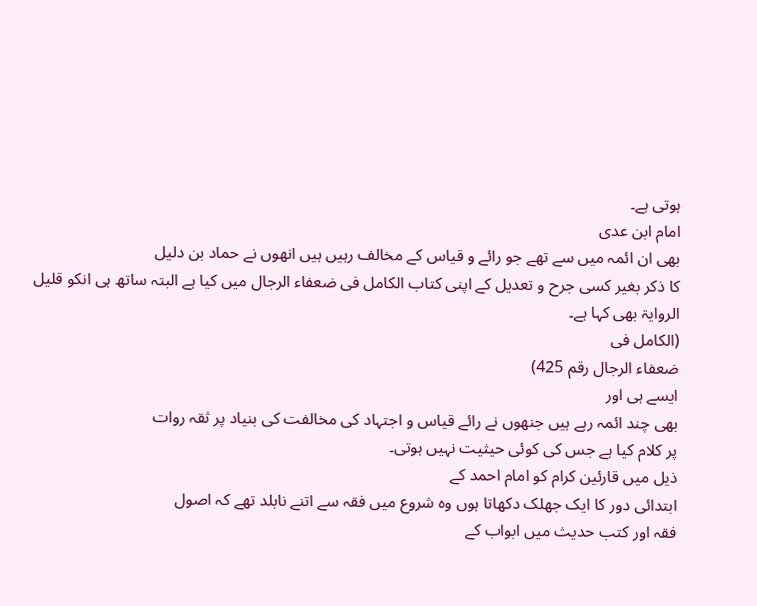ہوتی ہے۔
امام ابن عدی
بھی ان ائمہ میں سے تھے جو رائے و قیاس کے مخالف رہیں ہیں انھوں نے حماد بن دلیل
کا ذکر بغیر کسی جرح و تعدیل کے اپنی کتاب الکامل فی ضعفاء الرجال میں کیا ہے البتہ ساتھ ہی انکو قلیل الروایۃ بھی کہا ہے۔
(الکامل فی
ضعفاء الرجال رقم 425)
ایسے ہی اور
بھی چند ائمہ رہے ہیں جنھوں نے رائے قیاس و اجتہاد کی مخالفت کی بنیاد پر ثقہ روات
پر کلام کیا ہے جس کی کوئی حیثیت نہیں ہوتی۔
ذیل میں قارئین کرام کو امام احمد کے
ابتدائی دور کا ایک جھلک دکھاتا ہوں وہ شروع میں فقہ سے اتنے نابلد تھے کہ اصول
فقہ اور کتب حدیث میں ابواب کے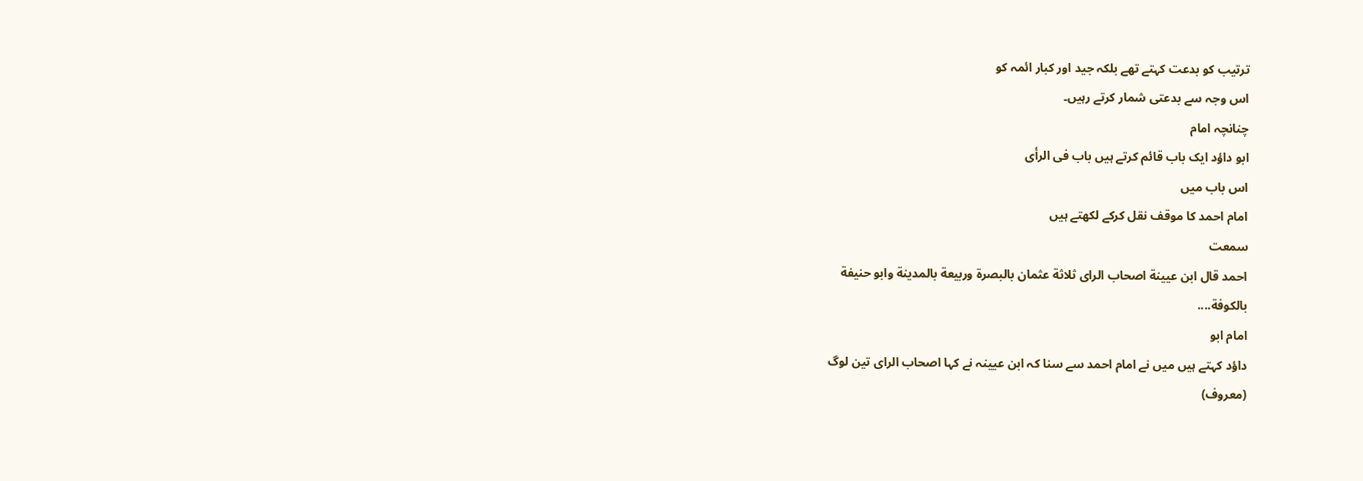ترتیب کو بدعت کہتے تھے بلکہ جید اور کبار ائمہ کو
اس وجہ سے بدعتی شمار کرتے رہیں۔
چنانچہ امام
ابو داؤد ایک باب قائم کرتے ہیں باب فی الرأی
اس باب میں
امام احمد کا موقف نقل کرکے لکھتے ہیں
سمعت
احمد قال ابن عیینة اصحاب الرای ثلاثة عثمان بالبصرۃ وربیعة بالمدینة وابو حنیفة
بالکوفة....
امام ابو
داؤد کہتے ہیں میں نے امام احمد سے سنا کہ ابن عیینہ نے کہا اصحاب الرای تین لوگ
(معروف)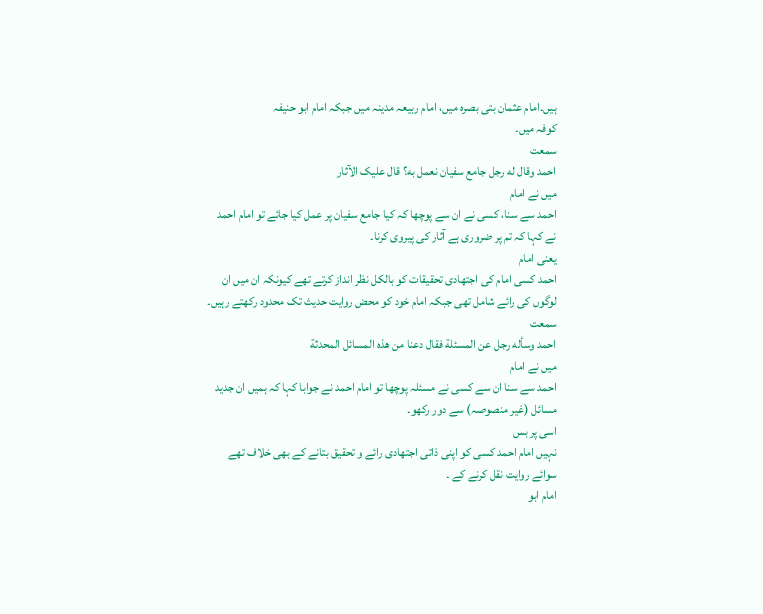ہیں۔امام عثمان بتی بصرہ میں، امام ربیعہ مدینہ میں جبکہ امام ابو حنیفہ
کوفہ میں۔
سمعت
احمد وقال له رجل جامع سفیان نعمل به؟ قال علیک الآثار
میں نے امام
احمد سے سنا، کسی نے ان سے پوچھا کہ کیا جامع سفیان پر عمل کیا جائے تو امام احمد
نے کہا کہ تم پر ضروری ہے آثار کی پیروی کرنا۔
یعنی امام
احمد کسی امام کی اجتھادی تحقیقات کو بالکل نظر انداز کرتے تھے کیونکہ ان میں ان
لوگوں کی رائے شامل تھی جبکہ امام خود کو محض روایت حدیث تک محدود رکھتے رہیں۔
سمعت
احمد وسأله رجل عن المسئلة فقال دعنا من ھذہ المسائل المحدثة
میں نے امام
احمد سے سنا ان سے کسی نے مسئلہ پوچھا تو امام احمد نے جوابا کہا کہ ہمیں ان جدید
مسائل (غیر منصوصہ) سے دور رکھو۔
اسی پر بس
نہیں امام احمد کسی کو اپنی ذاتی اجتھادی رائے و تحقیق بتانے کے بھی خلاف تھے
سوائے روایت نقل کرنے کے ۔
امام ابو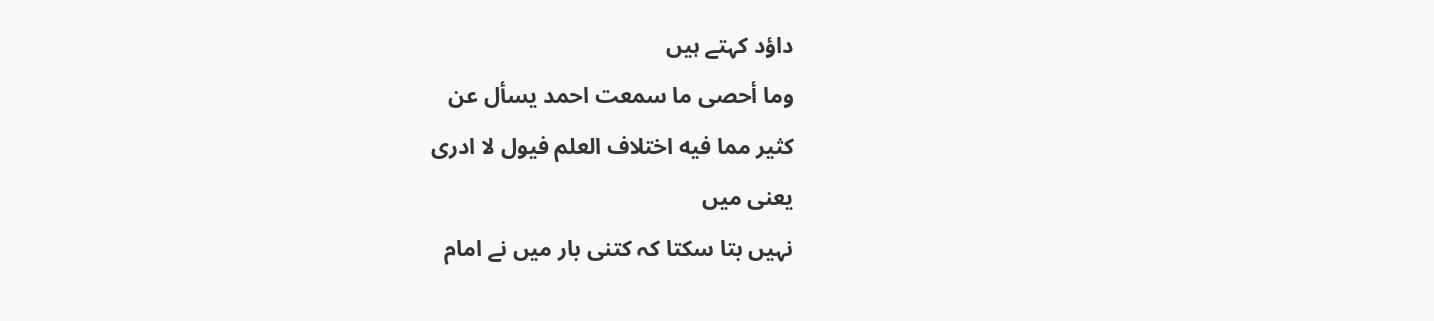داؤد کہتے ہیں
وما أحصی ما سمعت احمد یسأل عن
کثیر مما فیه اختلاف العلم فیول لا ادری
یعنی میں
نہیں بتا سکتا کہ کتنی بار میں نے امام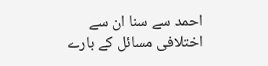احمد سے سنا ان سے اختلافی مسائل کے بارے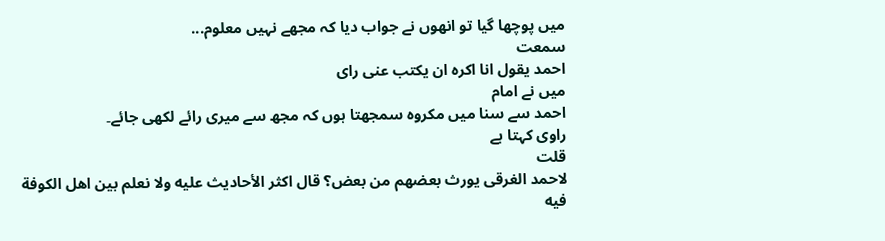میں پوچھا گیا تو انھوں نے جواب دیا کہ مجھے نہیں معلوم...
سمعت
احمد یقول انا اکرہ ان یکتب عنی رای
میں نے امام
احمد سے سنا میں مکروہ سمجھتا ہوں کہ مجھ سے میری رائے لکھی جائے۔
راوی کہتا ہے
قلت
لاحمد الغرقی یورث بعضهم من بعض؟ قال اکثر الأحاديث علیه ولا نعلم بین اھل الکوفة
فیه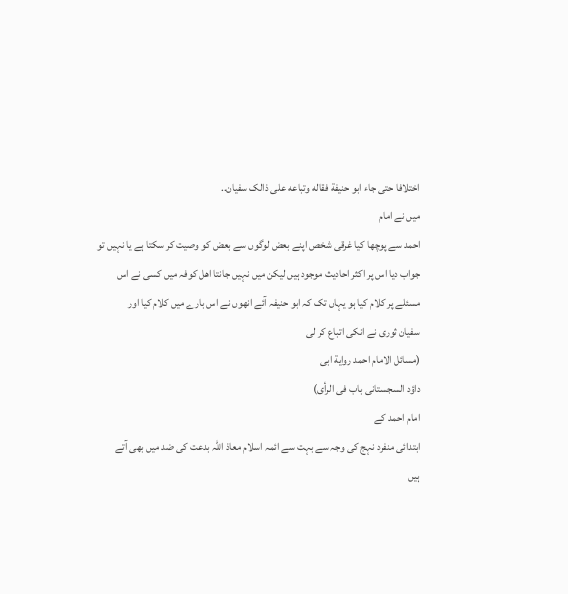اختلافا حتی جاء ابو حنیفة فقاله وتباعه علی ذالک سفیان..
میں نے امام
احمد سے پوچھا کیا غرقی شخص اپنے بعض لوگوں سے بعض کو وصیت کر سکتا ہے یا نہیں تو
جواب دیا اس پر اکثر احادیث موجود ہیں لیکن میں نہیں جانتا اھل کوفہ میں کسی نے اس
مسئلے پر کلام کیا ہو یہاں تک کہ ابو حنیفہ آئے انھوں نے اس بارے میں کلام کیا اور
سفیان ثوری نے انکی اتباع کر لی
(مسائل الامام احمد روایة ابی
داؤد السجستانی باب فی الرأی)
امام احمد کے
ابتدائی منفرد نہج کی وجہ سے بہت سے ائمہ اسلام معاذ اللہ بدعت کی ضد میں بھی آتے
ہیں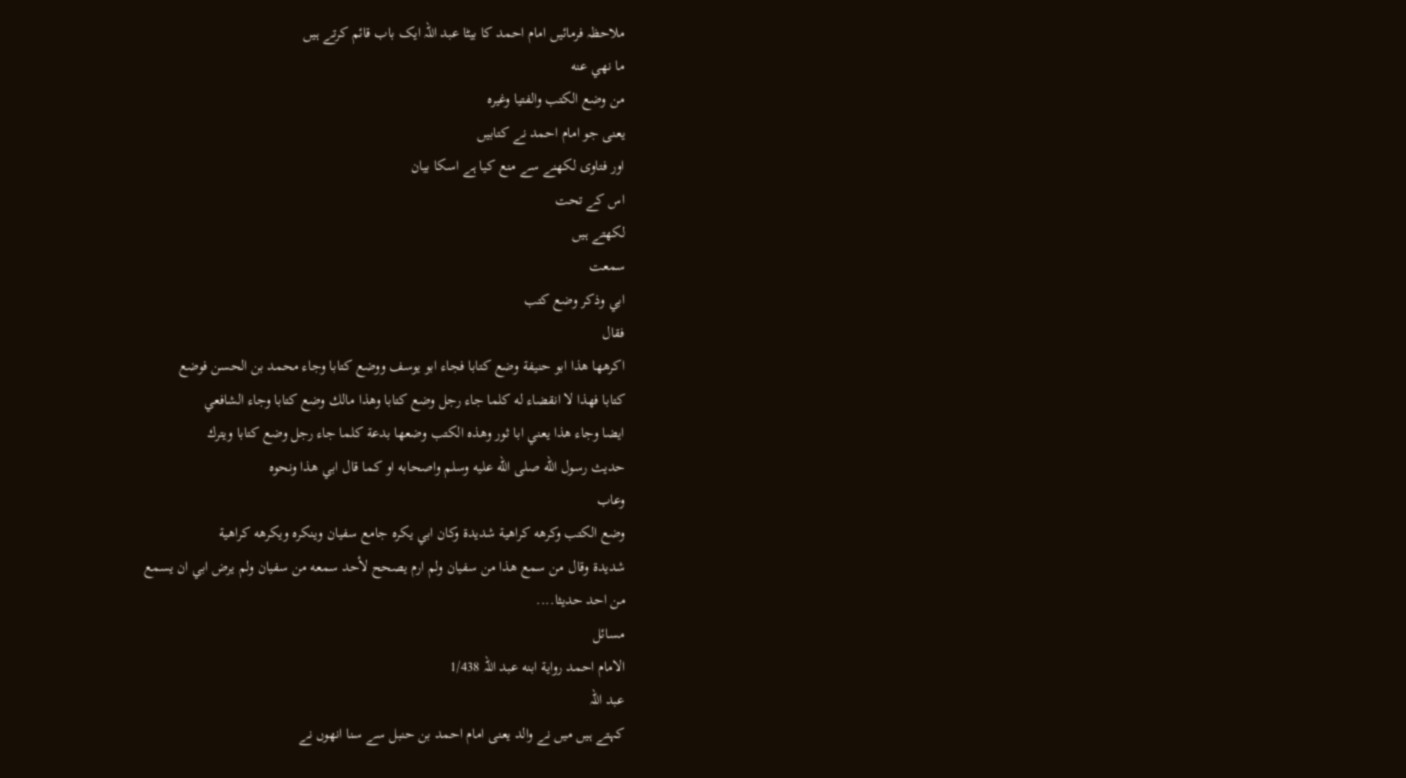ملاحظہ فرمائیں امام احمد کا بیٹا عبد اللہ ایک باب قائم کرتے ہیں
ما نهي عنه
من وضع الکتب والفتیا وغیرہ
یعنی جو امام احمد نے کتابیں
اور فتاوی لکھنے سے منع کیا ہے اسکا بیان
اس کے تحت
لکھتے ہیں
سمعت
ابي وذكر وضع كتب
فقال
اكرهها هذا ابو حنيفة وضع كتابا فجاء ابو يوسف ووضع كتابا وجاء محمد بن الحسن فوضع
كتابا فهذا لا انقضاء له كلما جاء رجل وضع كتابا وهذا مالك وضع كتابا وجاء الشافعي
ايضا وجاء هذا يعني ابا ثور وهذه الكتب وضعها بدعة كلما جاء رجل وضع كتابا ويترك
حديث رسول الله صلى الله عليه وسلم واصحابه او كما قال ابي هذا ونحوه
وعاب
وضع الكتب وكرهه كراهية شديدة وكان ابي يكره جامع سفيان وينكره ويكرهه كراهية
شديدة وقال من سمع هذا من سفيان ولم ارم يصحح لأحد سمعه من سفيان ولم يرض ابي ان يسمع
من احد حديثا....
مسائل
الامام احمد روایة ابنه عبد اللہ 1/438
عبد اللہ
کہتے ہیں میں نے والد یعنی امام احمد بن حنبل سے سنا انھوں نے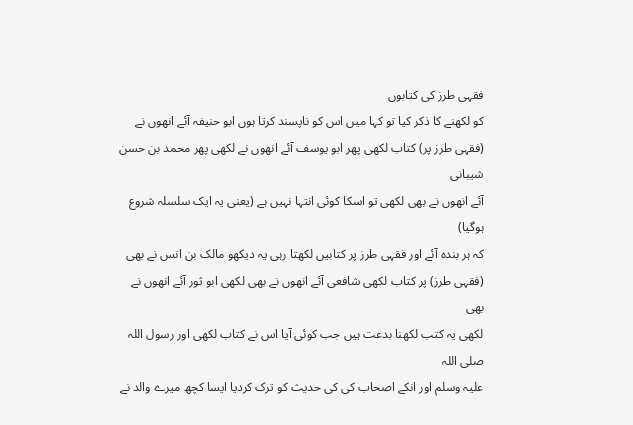فقہی طرز کی کتابوں
کو لکھنے کا ذکر کیا تو کہا میں اس کو ناپسند کرتا ہوں ابو حنیفہ آئے انھوں نے
(فقہی طرز پر) کتاب لکھی پھر ابو یوسف آئے انھوں نے لکھی پھر محمد بن حسن شیبانی
آئے انھوں نے بھی لکھی تو اسکا کوئی انتہا نہیں ہے (یعنی یہ ایک سلسلہ شروع ہوگیا)
کہ ہر بندہ آئے اور فقہی طرز پر کتابیں لکھتا رہی یہ دیکھو مالک بن انس نے بھی
(فقہی طرز) پر کتاب لکھی شافعی آئے انھوں نے بھی لکھی ابو ثور آئے انھوں نے بھی
لکھی یہ کتب لکھنا بدعت ہیں جب کوئی آیا اس نے کتاب لکھی اور رسول اللہ صلی اللہ
علیہ وسلم اور انکے اصحاب کی کی حدیث کو ترک کردیا ایسا کچھ میرے والد نے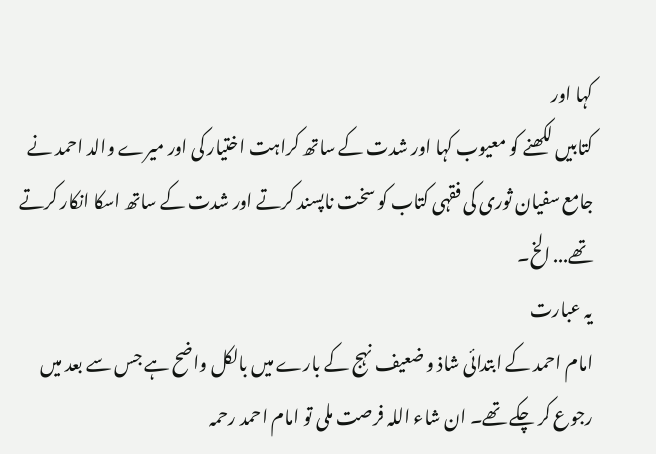کہا اور
کتابیں لکھنے کو معیوب کہا اور شدت کے ساتھ کراہت اختیار کی اور میرے والد احمد نے
جامع سفیان ثوری کی فقہی کتاب کو سخت ناپسند کرتے اور شدت کے ساتھ اسکا انکار کرتے
تھے... الخ۔
یہ عبارت
امام احمد کے ابتدائی شاذ و ضعیف نہج کے بارے میں بالکل واضح ہے جس سے بعد میں
رجوع کر چکے تھے۔ ان شاء اللہ فرصت ملی تو امام احمد رحمہ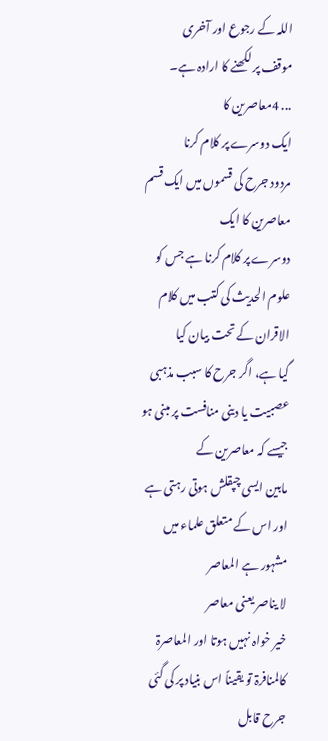اللہ کے رجوع اور آخری
موقف پر لکھنے کا ارادہ ہے۔
... 4معاصرین کا
ایک دوسرے پر کلام کرنا
مردود جرح کی قسموں میں ایک قسم معاصرین کا ایک
دوسرے پر کلام کرنا ہے جس کو علوم الحدیث کی کتب میں کلام الاقران کے تحت بیان کیا
گیا ہے، اگر جرح کا سبب مذہبی عصبیت یا دینی منافست پر مبنی ہو جیسے کہ معاصرین کے
مابین ایسی چپقلش ہوتی رہتی ہے اور اس کے متعلق علماء میں مشہور ہے المعاصر
لا یناصر یعنی معاصر
خیر خواہ نہیں ہوتا اور المعاصرۃ کالمنافرۃ تو یقیناً اس بنیاد پر کی گئی
جرح قابل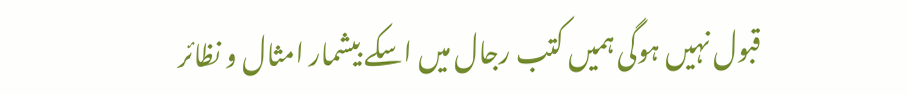قبول نہیں ہوگی ہمیں کتب رجال میں اسکے بیشمار امثال و نظائر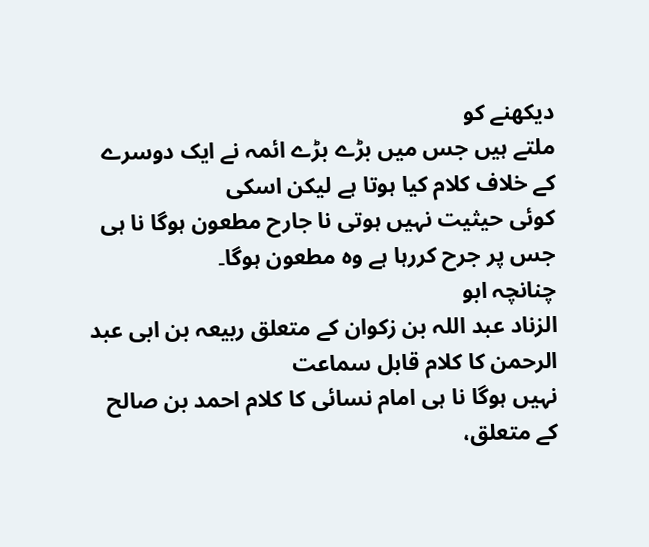دیکھنے کو
ملتے ہیں جس میں بڑے بڑے ائمہ نے ایک دوسرے کے خلاف کلام کیا ہوتا ہے لیکن اسکی
کوئی حیثیت نہیں ہوتی نا جارح مطعون ہوگا نا ہی جس پر جرح کررہا ہے وہ مطعون ہوگا۔
چنانچہ ابو
الزناد عبد اللہ بن زکوان کے متعلق ربیعہ بن ابی عبد الرحمن کا کلام قابل سماعت
نہیں ہوگا نا ہی امام نسائی کا کلام احمد بن صالح کے متعلق،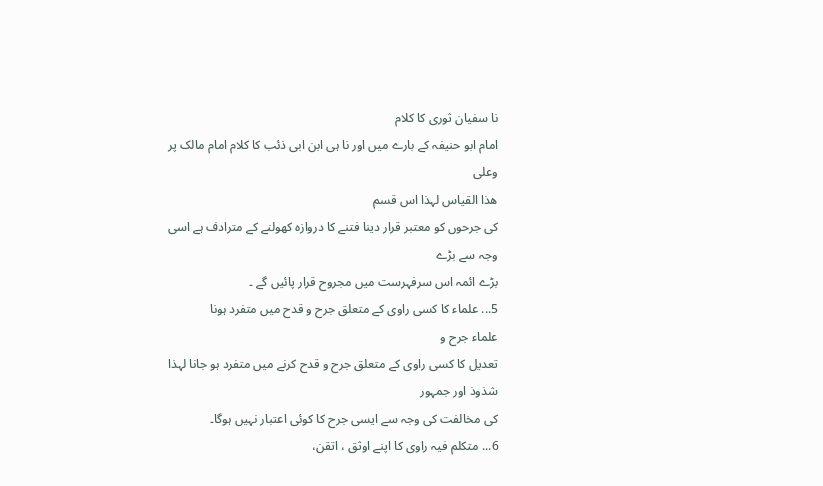نا سفیان ثوری کا کلام
امام ابو حنیفہ کے بارے میں اور نا ہی ابن ابی ذئب کا کلام امام مالک پر وعلی
ھذا القیاس لہذا اس قسم
کی جرحوں کو معتبر قرار دینا فتنے کا دروازہ کھولنے کے مترادف ہے اسی وجہ سے بڑے
بڑے ائمہ اس سرفہرست میں مجروح قرار پائیں گے ۔
5... علماء کا کسی راوی کے متعلق جرح و قدح میں متفرد ہونا
علماء جرح و
تعدیل کا کسی راوی کے متعلق جرح و قدح کرنے میں متفرد ہو جانا لہذا شذوذ اور جمہور
کی مخالفت کی وجہ سے ایسی جرح کا کوئی اعتبار نہیں ہوگا۔
6... متکلم فیہ راوی کا اپنے اوثق ، اتقن،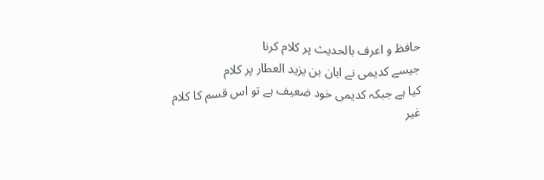حافظ و اعرف بالحدیث پر کلام کرنا
جیسے کدیمی نے ابان بن یزید العطار پر کلام
کیا ہے جبکہ کدیمی خود ضعیف ہے تو اس قسم کا کلام غیر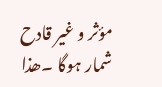مؤثر و غیر قادح شمار ہوگا ۔ھذا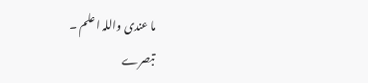ما عندی واللہ اعلم ۔
تبصرے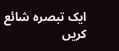ایک تبصرہ شائع کریں